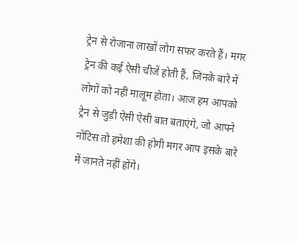ट्रेन से रोजाना लाखों लोग सफर करते हैं। मगर ट्रेन की कई ऐसी चीजें होती हैं, जिनके बारे में लोगों को नहीं मालूम होता। आज हम आपको ट्रेन से जुड़ी ऐसी ऐसी बात बताएंगे, जो आपने नोटिस तो हमेशा की होगी मगर आप इसके बारे में जानते नहीं होंगे।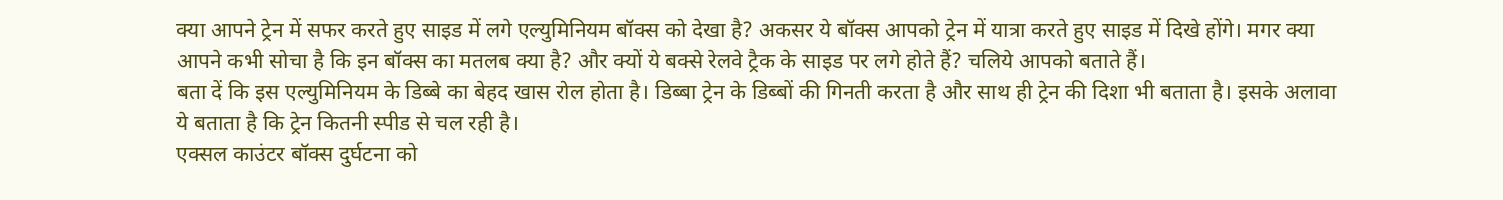क्या आपने ट्रेन में सफर करते हुए साइड में लगे एल्युमिनियम बॉक्स को देखा है? अकसर ये बॉक्स आपको ट्रेन में यात्रा करते हुए साइड में दिखे होंगे। मगर क्या आपने कभी सोचा है कि इन बॉक्स का मतलब क्या है? और क्यों ये बक्से रेलवे ट्रैक के साइड पर लगे होते हैं? चलिये आपको बताते हैं।
बता दें कि इस एल्युमिनियम के डिब्बे का बेहद खास रोल होता है। डिब्बा ट्रेन के डिब्बों की गिनती करता है और साथ ही ट्रेन की दिशा भी बताता है। इसके अलावा ये बताता है कि ट्रेन कितनी स्पीड से चल रही है।
एक्सल काउंटर बॉक्स दुर्घटना को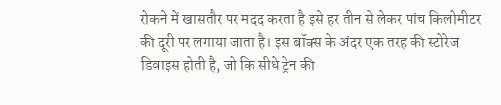रोकने में खासतौर पर मदद करता है इसे हर तीन से लेकर पांच किलोमीटर की दूरी पर लगाया जाता है। इस बॉक्स के अंदर एक तरह की स्टोरेज डिवाइस होती है, जो कि सीधे ट्रेन की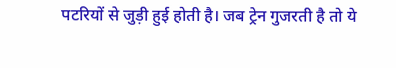पटरियों से जुड़ी हुई होती है। जब ट्रेन गुजरती है तो ये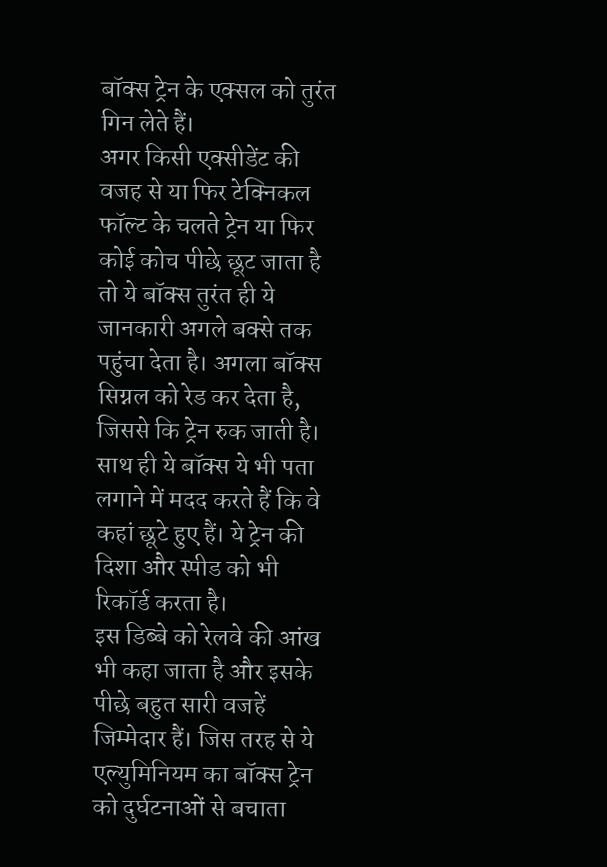बॉक्स ट्रेन के एक्सल को तुरंत गिन लेते हैं।
अगर किसी एक्सीडेंट की वजह से या फिर टेक्निकल फॉल्ट के चलते ट्रेन या फिर कोई कोच पीछे छूट जाता है तो ये बॉक्स तुरंत ही ये जानकारी अगले बक्से तक पहुंचा देता है। अगला बॉक्स सिग्नल को रेड कर देता है, जिससे कि ट्रेन रुक जाती है। साथ ही ये बॉक्स ये भी पता लगाने में मदद करते हैं कि वे कहां छूटे हुए हैं। ये ट्रेन की दिशा और स्पीड को भी रिकॉर्ड करता है।
इस डिब्बे को रेलवे की आंख भी कहा जाता है और इसके पीछे बहुत सारी वजहें जिम्मेदार हैं। जिस तरह से ये एल्युमिनियम का बॉक्स ट्रेन को दुर्घटनाओं से बचाता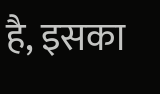है, इसका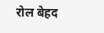रोल बेहद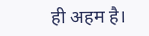ही अहम है।